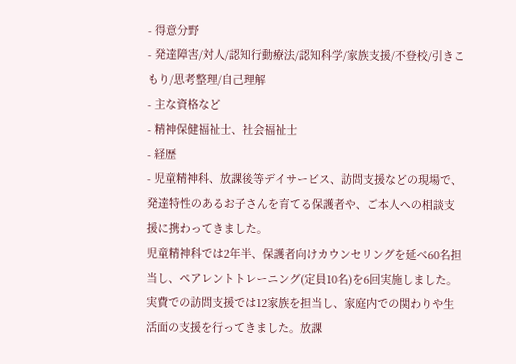- 得意分野
- 発達障害/対人/認知行動療法/認知科学/家族支援/不登校/引きこもり/思考整理/自己理解
- 主な資格など
- 精神保健福祉士、社会福祉士
- 経歴
- 児童精神科、放課後等デイサービス、訪問支援などの現場で、発達特性のあるお子さんを育てる保護者や、ご本人への相談支援に携わってきました。
児童精神科では2年半、保護者向けカウンセリングを延べ60名担当し、ペアレントトレーニング(定員10名)を6回実施しました。実費での訪問支援では12家族を担当し、家庭内での関わりや生活面の支援を行ってきました。放課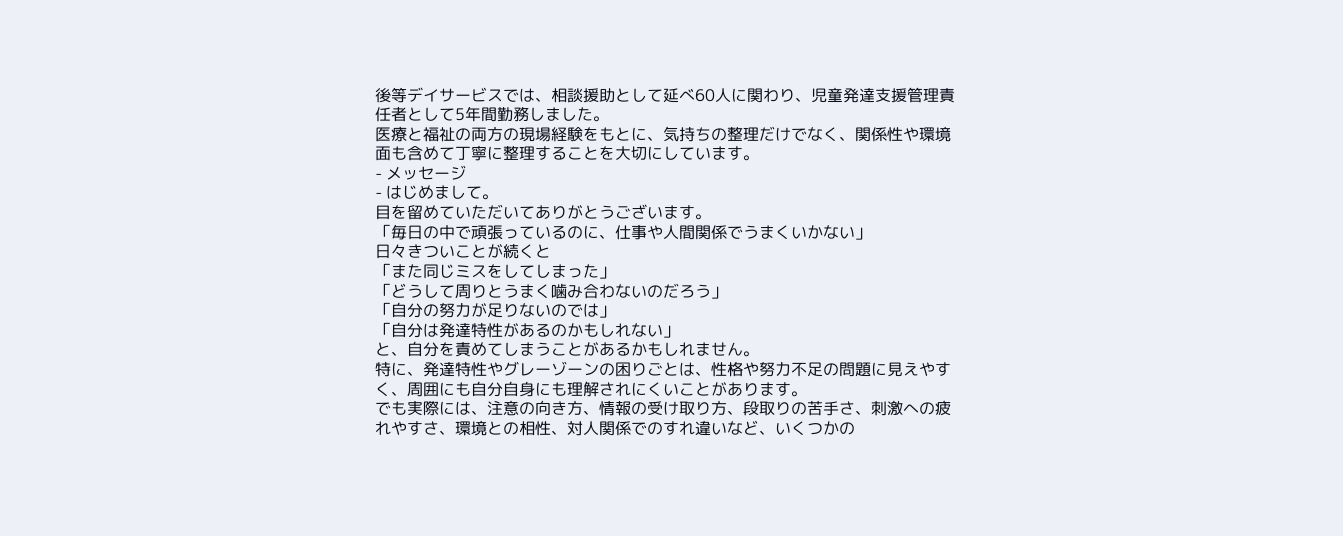後等デイサービスでは、相談援助として延べ60人に関わり、児童発達支援管理責任者として5年間勤務しました。
医療と福祉の両方の現場経験をもとに、気持ちの整理だけでなく、関係性や環境面も含めて丁寧に整理することを大切にしています。
- メッセージ
- はじめまして。
目を留めていただいてありがとうございます。
「毎日の中で頑張っているのに、仕事や人間関係でうまくいかない」
日々きついことが続くと
「また同じミスをしてしまった」
「どうして周りとうまく噛み合わないのだろう」
「自分の努力が足りないのでは」
「自分は発達特性があるのかもしれない」
と、自分を責めてしまうことがあるかもしれません。
特に、発達特性やグレーゾーンの困りごとは、性格や努力不足の問題に見えやすく、周囲にも自分自身にも理解されにくいことがあります。
でも実際には、注意の向き方、情報の受け取り方、段取りの苦手さ、刺激への疲れやすさ、環境との相性、対人関係でのすれ違いなど、いくつかの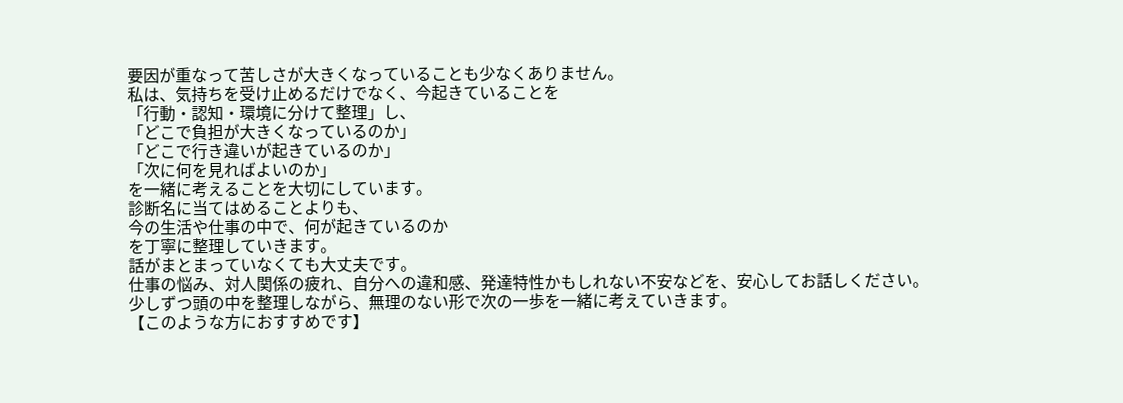要因が重なって苦しさが大きくなっていることも少なくありません。
私は、気持ちを受け止めるだけでなく、今起きていることを
「行動・認知・環境に分けて整理」し、
「どこで負担が大きくなっているのか」
「どこで行き違いが起きているのか」
「次に何を見ればよいのか」
を一緒に考えることを大切にしています。
診断名に当てはめることよりも、
今の生活や仕事の中で、何が起きているのか
を丁寧に整理していきます。
話がまとまっていなくても大丈夫です。
仕事の悩み、対人関係の疲れ、自分への違和感、発達特性かもしれない不安などを、安心してお話しください。
少しずつ頭の中を整理しながら、無理のない形で次の一歩を一緒に考えていきます。
【このような方におすすめです】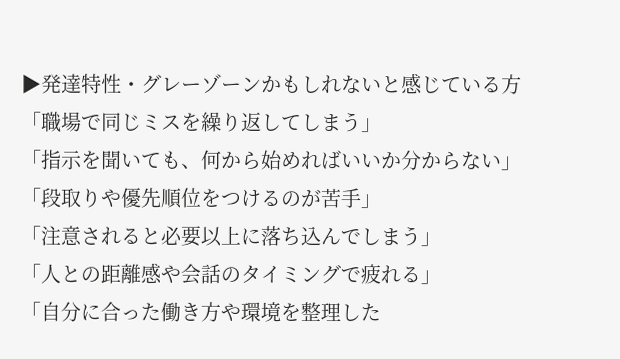▶発達特性・グレーゾーンかもしれないと感じている方
「職場で同じミスを繰り返してしまう」
「指示を聞いても、何から始めればいいか分からない」
「段取りや優先順位をつけるのが苦手」
「注意されると必要以上に落ち込んでしまう」
「人との距離感や会話のタイミングで疲れる」
「自分に合った働き方や環境を整理した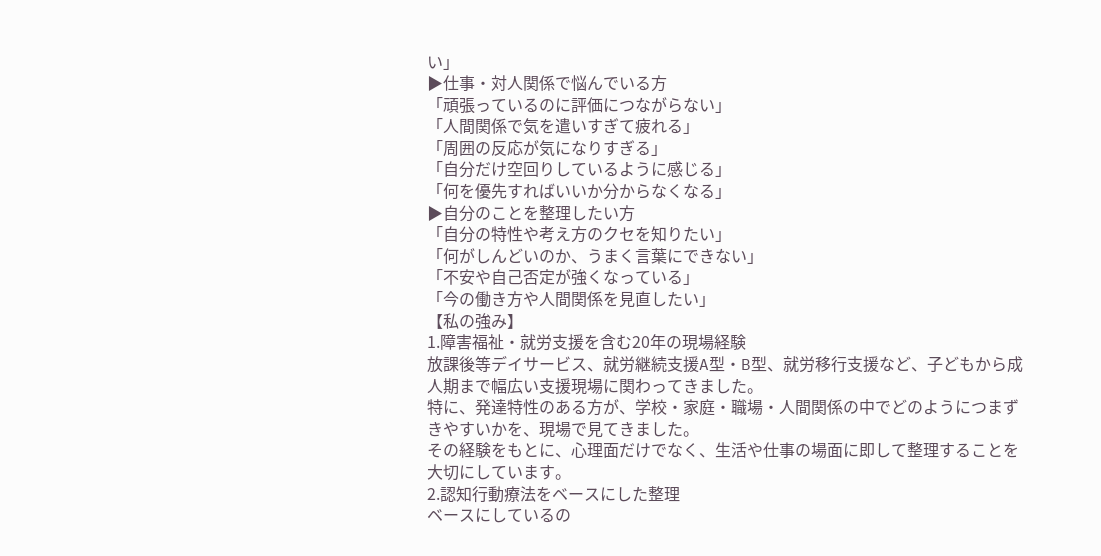い」
▶仕事・対人関係で悩んでいる方
「頑張っているのに評価につながらない」
「人間関係で気を遣いすぎて疲れる」
「周囲の反応が気になりすぎる」
「自分だけ空回りしているように感じる」
「何を優先すればいいか分からなくなる」
▶自分のことを整理したい方
「自分の特性や考え方のクセを知りたい」
「何がしんどいのか、うまく言葉にできない」
「不安や自己否定が強くなっている」
「今の働き方や人間関係を見直したい」
【私の強み】
1.障害福祉・就労支援を含む20年の現場経験
放課後等デイサービス、就労継続支援A型・B型、就労移行支援など、子どもから成人期まで幅広い支援現場に関わってきました。
特に、発達特性のある方が、学校・家庭・職場・人間関係の中でどのようにつまずきやすいかを、現場で見てきました。
その経験をもとに、心理面だけでなく、生活や仕事の場面に即して整理することを大切にしています。
2.認知行動療法をベースにした整理
ベースにしているの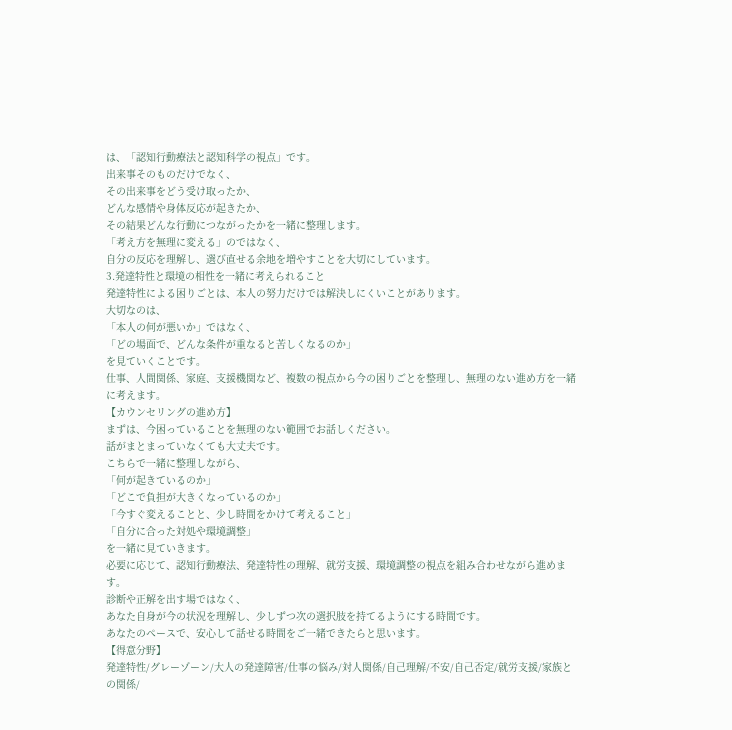は、「認知行動療法と認知科学の視点」です。
出来事そのものだけでなく、
その出来事をどう受け取ったか、
どんな感情や身体反応が起きたか、
その結果どんな行動につながったかを一緒に整理します。
「考え方を無理に変える」のではなく、
自分の反応を理解し、選び直せる余地を増やすことを大切にしています。
3.発達特性と環境の相性を一緒に考えられること
発達特性による困りごとは、本人の努力だけでは解決しにくいことがあります。
大切なのは、
「本人の何が悪いか」ではなく、
「どの場面で、どんな条件が重なると苦しくなるのか」
を見ていくことです。
仕事、人間関係、家庭、支援機関など、複数の視点から今の困りごとを整理し、無理のない進め方を一緒に考えます。
【カウンセリングの進め方】
まずは、今困っていることを無理のない範囲でお話しください。
話がまとまっていなくても大丈夫です。
こちらで一緒に整理しながら、
「何が起きているのか」
「どこで負担が大きくなっているのか」
「今すぐ変えることと、少し時間をかけて考えること」
「自分に合った対処や環境調整」
を一緒に見ていきます。
必要に応じて、認知行動療法、発達特性の理解、就労支援、環境調整の視点を組み合わせながら進めます。
診断や正解を出す場ではなく、
あなた自身が今の状況を理解し、少しずつ次の選択肢を持てるようにする時間です。
あなたのペースで、安心して話せる時間をご一緒できたらと思います。
【得意分野】
発達特性/グレーゾーン/大人の発達障害/仕事の悩み/対人関係/自己理解/不安/自己否定/就労支援/家族との関係/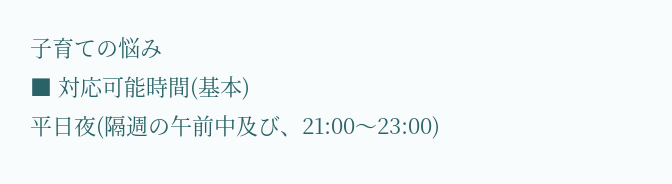子育ての悩み
■ 対応可能時間(基本)
平日夜(隔週の午前中及び、21:00〜23:00)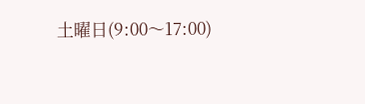土曜日(9:00〜17:00)